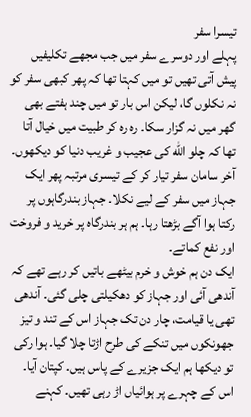تیسرا سفر
پہلے اور دوسرے سفر میں جب مجھے تکلیفیں پیش آتی تھیں تو میں کہتا تھا کہ پھر کبھی سفر کو نہ نکلوں گا، لیکن اس بار تو میں چند ہفتے بھی گھر میں نہ گزار سکا۔ رہ رہ کر طبیت میں خیال آتا تھا کہ چلو الله کی عجیب و غریب دنیا کو دیکھوں۔ آخر سامان سفر تیار کر کے تیسری مرتبہ پھر ایک جہاز میں سفر کے لیے نکلا۔ جہاز بندرگاہوں پر رکتا ہوا آگے بڑھتا رہا۔ ہم ہر بندرگاہ پر خرید و فروخت اور نفع کماتے۔
ایک دن ہم خوش و خرم بیٹھے باتیں کر رہے تھے کہ آندھی آئی اور جہاز کو دھکیلتی چلی گئی۔ آندھی تھی یا قیامت، چار دن تک جہاز اس کے تند و تیز جھونکوں میں تنکے کی طرح اڑتا چلا گیا۔ ہوا رکی تو دیکھا ہم ایک جزیرے کے پاس ہیں۔ کپتان آیا۔ اس کے چہرے پر ہوائیاں اڑ رہی تھیں۔ کہنے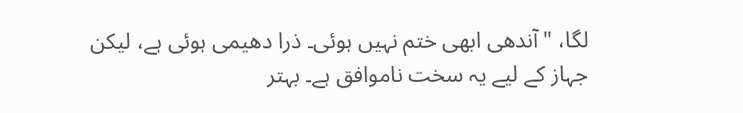لگا، "آندھی ابھی ختم نہیں ہوئی۔ ذرا دھیمی ہوئی ہے، لیکن جہاز کے لیے یہ سخت ناموافق ہے۔ بہتر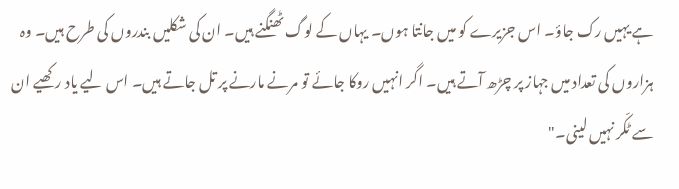ہے یہیں رک جاؤ۔ اس جزیرے کو میں جانتا ہوں۔ یہاں کے لوگ ٹھنگنے ہیں۔ ان کی شکلیں بندروں کی طرح ہیں۔ وہ ہزاروں کی تعداد میں جہاز پر چڑھ آتے ہیں۔ اگر انہیں روکا جائے تو مرنے مارنے پر تل جاتے ہیں۔ اس لیے یاد رکھیے ان سے ٹکّر نہیں لینی۔"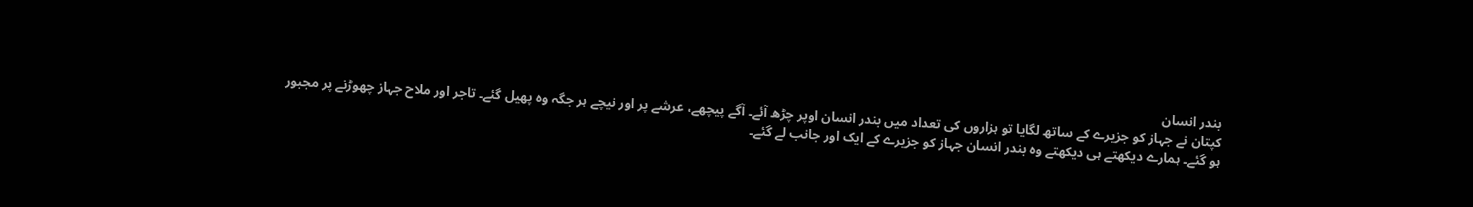بندر انسان
کپتان نے جہاز کو جزیرے کے ساتھ لگایا تو ہزاروں کی تعداد میں بندر انسان اوپر چڑھ آئے۔ آگے پیچھے، عرشے پر اور نیچے ہر جگہ وہ پھیل گئے۔ تاجر اور ملاح جہاز چھوڑنے پر مجبور ہو گئے۔ ہمارے دیکھتے ہی دیکھتے وہ بندر انسان جہاز کو جزیرے کے ایک اور جانب لے گئے۔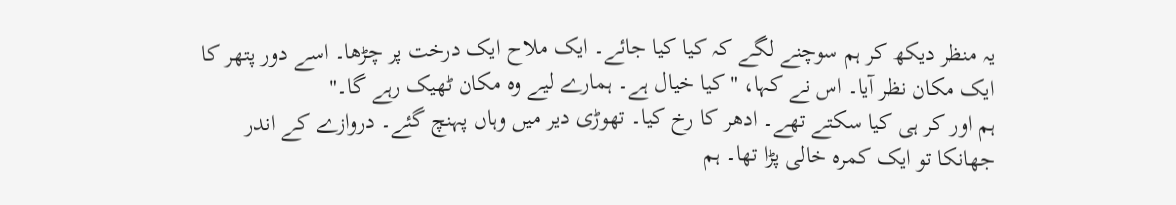یہ منظر دیکھ کر ہم سوچنے لگے کہ کیا کیا جائے۔ ایک ملاح ایک درخت پر چڑھا۔ اسے دور پتھر کا ایک مکان نظر آیا۔ اس نے کہا، "کیا خیال ہے۔ ہمارے لیے وہ مکان ٹھیک رہے گا۔"
ہم اور کر ہی کیا سکتے تھے۔ ادھر کا رخ کیا۔ تھوڑی دیر میں وہاں پہنچ گئے۔ دروازے کے اندر جھانکا تو ایک کمرہ خالی پڑا تھا۔ ہم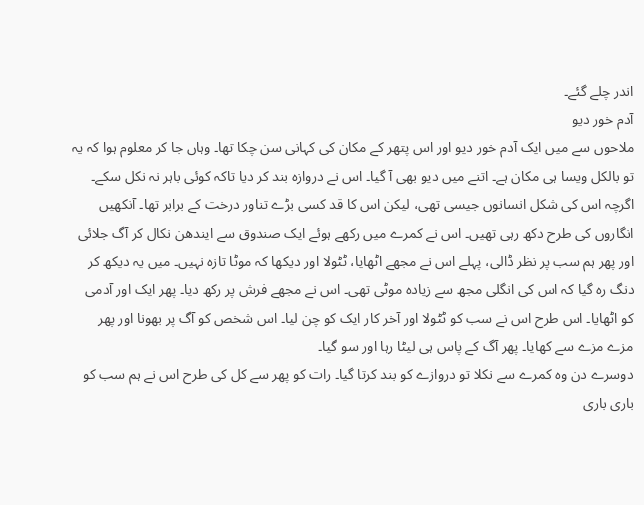اندر چلے گئے۔
آدم خور دیو
ملاحوں سے میں ایک آدم خور دیو اور اس پتھر کے مکان کی کہانی سن چکا تھا۔ وہاں جا کر معلوم ہوا کہ یہ تو بالکل ویسا ہی مکان ہے۔ اتنے میں دیو بھی آ گیا۔ اس نے دروازہ بند کر دیا تاکہ کوئی باہر نہ نکل سکے۔ اگرچہ اس کی شکل انسانوں جیسی تھی، لیکن اس کا قد کسی بڑے تناور درخت کے برابر تھا۔ آنکھیں انگاروں کی طرح دکھ رہی تھیں۔ اس نے کمرے میں رکھے ہوئے ایک صندوق سے ایندھن نکال کر آگ جلائی اور پھر ہم سب پر نظر ڈالی، پہلے اس نے مجھے اٹھایا، ٹٹولا اور دیکھا کہ موٹا تازہ نہیں۔ میں یہ دیکھ کر دنگ رہ گیا کہ اس کی انگلی مجھ سے زیادہ موٹی تھی۔ اس نے مجھے فرش پر رکھ دیا۔ پھر ایک اور آدمی کو اٹھایا۔ اس طرح اس نے سب کو ٹٹولا اور آخر کار ایک کو چن لیا۔ اس شخص کو آگ پر بھونا اور پھر مزے مزے سے کھایا۔ پھر آگ کے پاس ہی لیٹا رہا اور سو گیا۔
دوسرے دن وہ کمرے سے نکلا تو دروازے کو بند کرتا گیا۔ رات کو پھر سے کل کی طرح اس نے ہم سب کو باری باری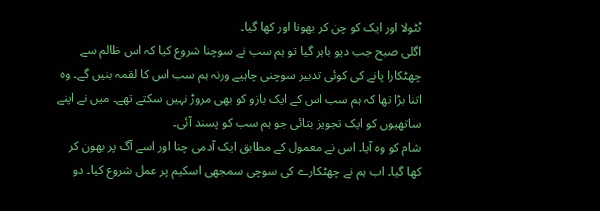ٹٹولا اور ایک کو چن کر بھونا اور کھا گیا۔
اگلی صبح جب دیو باہر گیا تو ہم سب نے سوچنا شروع کیا کہ اس ظالم سے چھٹکارا پانے کی کوئی تدبیر سوچنی چاہیے ورنہ ہم سب اس کا لقمہ بنیں گے۔ وہ اتنا بڑا تھا کہ ہم سب اس کے ایک بازو کو بھی مروڑ نہیں سکتے تھے۔ میں نے اپنے ساتھیوں کو ایک تجویز بتائی جو ہم سب کو پسند آئی۔
شام کو وہ آیا۔ اس نے معمول کے مطابق ایک آدمی چنا اور اسے آگ پر بھون کر کھا گیا۔ اب ہم نے چھٹکارے کی سوچی سمجھی اسکیم پر عمل شروع کیا۔ دو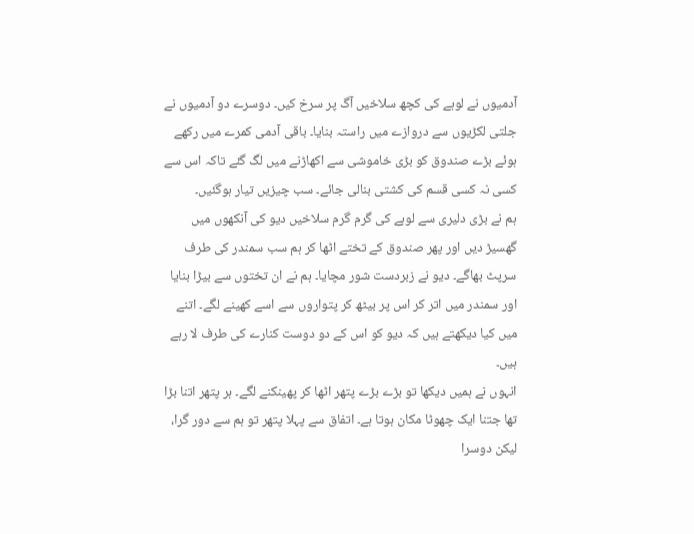آدمیوں نے لوہے کی کچھ سلاخیں آگ پر سرخ کیں۔ دوسرے دو آدمیوں نے جلتی لکڑیوں سے دروازے میں راستہ بنایا۔ باقی آدمی کمرے میں رکھے ہوئے بڑے صندوق کو بڑی خاموشی سے اکھاڑنے میں لگ گئے تاکہ اس سے کسی نہ کسی قسم کی کشتی بنالی جائے۔ سب چیزیں تیار ہوگئیں۔
ہم نے بڑی دلیری سے لوہے کی گرم گرم سلاخیں دیو کی آنکھوں میں گھسیڑ دیں اور پھر صندوق کے تختے اٹھا کر ہم سب سمندر کی طرف سرپٹ بھاگے۔ دیو نے زبردست شور مچایا۔ ہم نے ان تختوں سے بیڑا بنایا اور سمندر میں اتر کر اس پر بیٹھ کر پتواروں سے اسے کھینے لگے۔ اتنے میں کیا دیکھتے ہیں کہ دیو کو اس کے دو دوست کنارے کی طرف لا رہے ہیں۔
انہوں نے ہمیں دیکھا تو بڑے بڑے پتھر اٹھا کر پھینکنے لگے۔ ہر پتھر اتنا بڑا تھا جتنا ایک چھوٹا مکان ہوتا ہے۔ اتفاق سے پہلا پتھر تو ہم سے دور گرا، لیکن دوسرا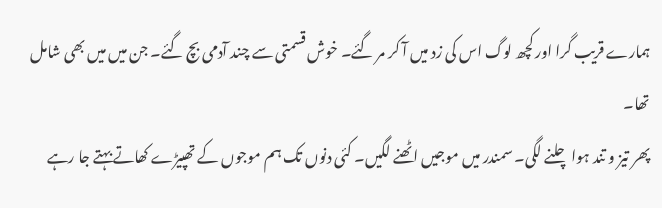ہمارے قریب گرا اور کچھ لوگ اس کی زد میں آ کر مر گئے۔ خوش قسمتی سے چند آدمی بچ گئے۔ جن میں میں بھی شامل تھا۔
پھر تیز و تند ہوا چلنے لگی۔ سمندر میں موجیں اٹھنے لگیں۔ کئی دنوں تک ہم موجوں کے تھپیڑے کھاتے بہتے جا رہے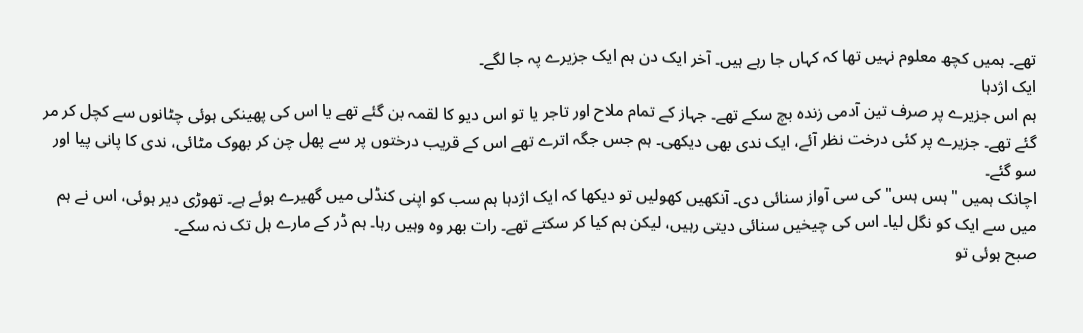تھے۔ ہمیں کچھ معلوم نہیں تھا کہ کہاں جا رہے ہیں۔ آخر ایک دن ہم ایک جزیرے پہ جا لگے۔
ایک اژدہا
ہم اس جزیرے پر صرف تین آدمی زندہ بچ سکے تھے۔ جہاز کے تمام ملاح اور تاجر یا تو اس دیو کا لقمہ بن گئے تھے یا اس کی پھینکی ہوئی چٹانوں سے کچل کر مر گئے تھے۔ جزیرے پر کئی درخت نظر آئے، ایک ندی بھی دیکھی۔ ہم جس جگہ اترے تھے اس کے قریب درختوں پر سے پھل چن کر بھوک مٹائی، ندی کا پانی پیا اور سو گئے۔
اچانک ہمیں "ہس ہس" کی سی آواز سنائی دی۔ آنکھیں کھولیں تو دیکھا کہ ایک اژدہا ہم سب کو اپنی کنڈلی میں گھیرے ہوئے ہے۔ تھوڑی دیر ہوئی، اس نے ہم میں سے ایک کو نگل لیا۔ اس کی چیخیں سنائی دیتی رہیں، لیکن ہم کیا کر سکتے تھے۔ رات بھر وہ وہیں رہا۔ ہم ڈر کے مارے ہل تک نہ سکے۔
صبح ہوئی تو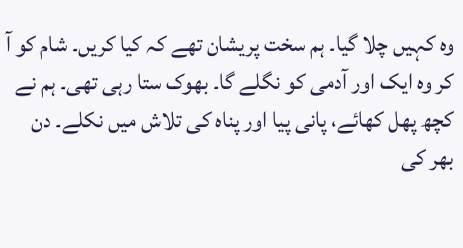وہ کہیں چلا گیا۔ ہم سخت پریشان تھے کہ کیا کریں۔ شام کو آ کر وہ ایک اور آدمی کو نگلے گا۔ بھوک ستا رہی تھی۔ ہم نے کچھ پھل کھائے، پانی پیا اور پناہ کی تلاش میں نکلے۔ دن بھر کی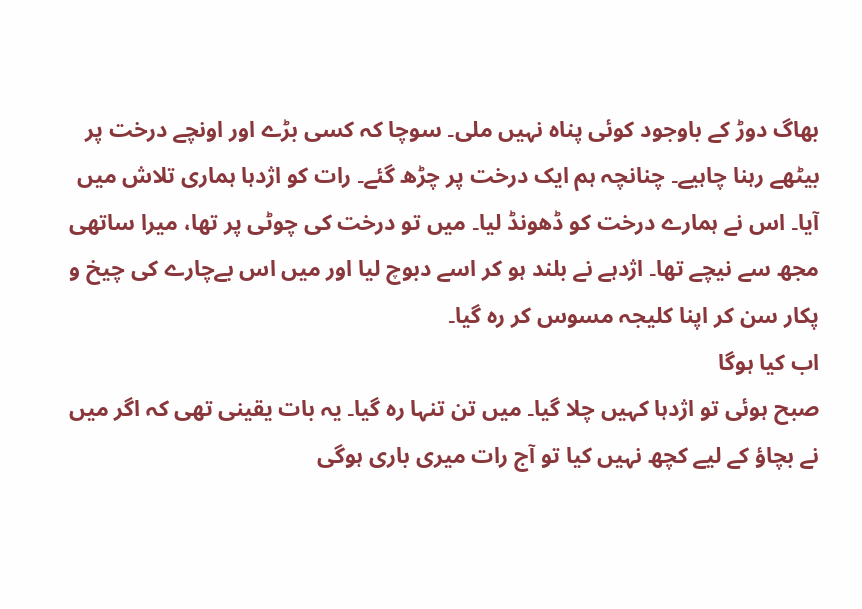بھاگ دوڑ کے باوجود کوئی پناہ نہیں ملی۔ سوچا کہ کسی بڑے اور اونچے درخت پر بیٹھے رہنا چاہیے۔ چنانچہ ہم ایک درخت پر چڑھ گئے۔ رات کو اژدہا ہماری تلاش میں آیا۔ اس نے ہمارے درخت کو ڈھونڈ لیا۔ میں تو درخت کی چوٹی پر تھا، میرا ساتھی مجھ سے نیچے تھا۔ اژدہے نے بلند ہو کر اسے دبوچ لیا اور میں اس بےچارے کی چیخ و پکار سن کر اپنا کلیجہ مسوس کر رہ گیا۔
اب کیا ہوگا
صبح ہوئی تو اژدہا کہیں چلا گیا۔ میں تن تنہا رہ گیا۔ یہ بات یقینی تھی کہ اگر میں نے بچاؤ کے لیے کچھ نہیں کیا تو آج رات میری باری ہوگی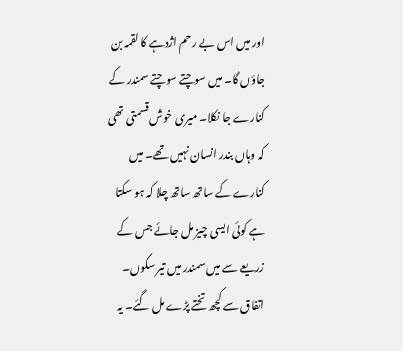اور میں اس بے رحم اژدہے کا لقمہ بن جاؤں گا۔ میں سوچتے سوچتے سمندر کے کنارے جا نکلا۔ میری خوش قسمتی تھی کہ وہاں بندر انسان نہیں تھے۔ میں کنارے کے ساتھ ساتھ چلا کہ ہو سکتا ہے کوئی ایسی چیز مل جائے جس کے زریعے سے میں سمندر میں تیر سکوں۔ اتفاق سے کچھ تختے پڑے مل گئے۔ یہ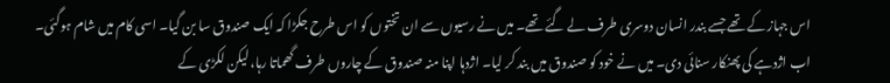اس جہاز کے تھے جسے بندر انسان دوسری طرف لے گئے تھے۔ میں نے رسیوں سے ان تختوں کو اس طرح جکڑا کہ ایک صندوق سا بن گیا۔ اسی کام میں شام ہوگئی۔ اب اژدہے کی پھنکار سنائی دی۔ میں نے خود کو صندوق میں بند کر لیا۔ اژدہا اپنا منہ صندوق کے چاروں طرف گھماتا رہا، لیکن لکڑی کے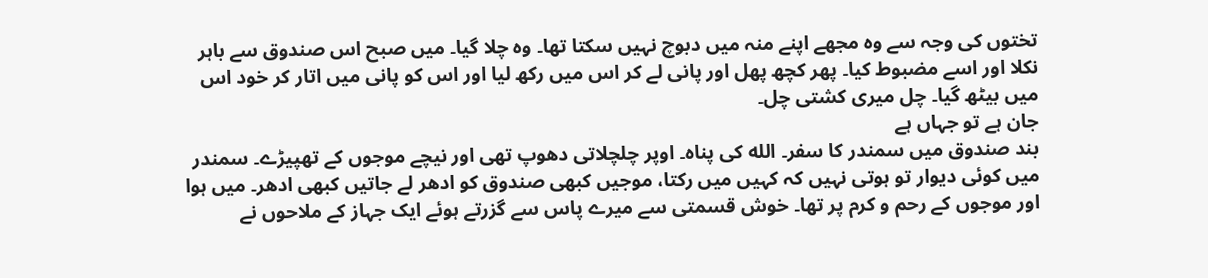تختوں کی وجہ سے وہ مجھے اپنے منہ میں دبوچ نہیں سکتا تھا۔ وہ چلا گیا۔ میں صبح اس صندوق سے باہر نکلا اور اسے مضبوط کیا۔ پھر کچھ پھل اور پانی لے کر اس میں رکھ لیا اور اس کو پانی میں اتار کر خود اس میں بیٹھ گیا۔ چل میری کشتی چل۔
جان ہے تو جہاں ہے
بند صندوق میں سمندر کا سفر۔ الله کی پناہ۔ اوپر چلچلاتی دھوپ تھی اور نیچے موجوں کے تھپیڑے۔ سمندر میں کوئی دیوار تو ہوتی نہیں کہ کہیں میں رکتا، موجیں کبھی صندوق کو ادھر لے جاتیں کبھی ادھر۔ میں ہوا اور موجوں کے رحم و کرم پر تھا۔ خوش قسمتی سے میرے پاس سے گزرتے ہوئے ایک جہاز کے ملاحوں نے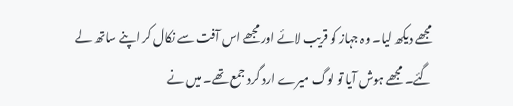مجھے دیکھ لیا۔ وہ جہاز کو قریب لائے اور مجھے اس آفت سے نکال کر اپنے ساتھ لے گئے۔ مجھے ہوش آیا تو لوگ میرے ارد گرد جمع تھے۔ میں نے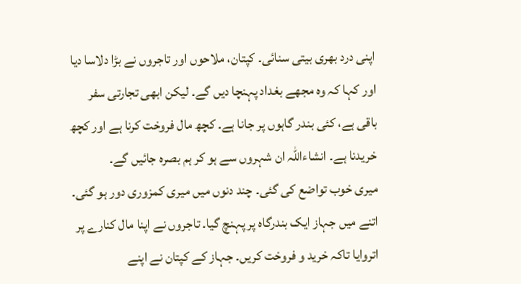اپنی درد بھری بیتی سنائی۔ کپتان، ملاحوں اور تاجروں نے بڑا دلاسا دیا اور کہا کہ وہ مجھے بغداد پہنچا دیں گے۔ لیکن ابھی تجارتی سفر باقی ہے، کئی بندر گاہوں پر جانا ہے۔ کچھ مال فروخت کرنا ہے اور کچھ خریدنا ہے۔ انشاءاللہ ان شہروں سے ہو کر ہم بصرہ جائیں گے۔
میری خوب تواضع کی گئی۔ چند دنوں میں میری کمزوری دور ہو گئی۔ اتنے میں جہاز ایک بندرگاہ پر پہنچ گیا۔ تاجروں نے اپنا مال کنارے پر اتروایا تاکہ خرید و فروخت کریں۔ جہاز کے کپتان نے اپنے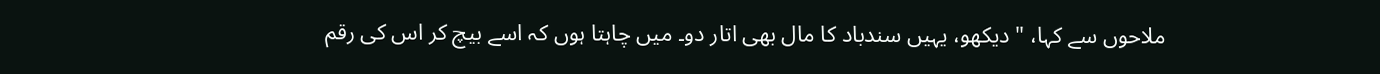ملاحوں سے کہا، "دیکھو، یہیں سندباد کا مال بھی اتار دو۔ میں چاہتا ہوں کہ اسے بیچ کر اس کی رقم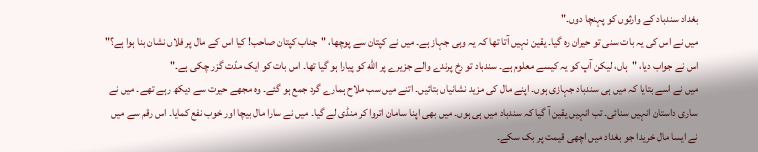بغداد سندباد کے وارثوں کو پہنچا دوں۔"
میں نے اس کی یہ بات سنی تو حیران رہ گیا۔ یقین نہیں آتا تھا کہ یہ وہی جہاز ہے۔ میں نے کپتان سے پوچھا، "جناب کپتان صاحب! کیا اس کے مال پر فلاں نشان بنا ہوا ہے؟"
اس نے جواب دیا، "ہاں، لیکن آپ کو یہ کیسے معلوم ہے۔ سندباد تو رخ پرندے والے جزیرے پر الله کو پیارا ہو گیا تھا۔ اس بات کو ایک مدّت گزر چکی ہے۔"
میں نے اسے بتایا کہ میں ہی سندباد جہازی ہوں۔ اپنے مال کی مزید نشانیاں بتائیں۔ اتنے میں سب ملاح ہمارے گرد جمع ہو گئے۔ وہ مجھے حیرت سے دیکھ رہے تھے۔ میں نے ساری داستان انہیں سنائی۔ تب انہیں یقین آ گیا کہ سندباد میں ہی ہوں۔ میں بھی اپنا سامان اتروا کر منڈی لے گیا۔ میں نے سارا مال بیچا اور خوب نفع کمایا۔ اس رقم سے میں نے ایسا مال خریدا جو بغداد میں اچھی قیمت پر بک سکے۔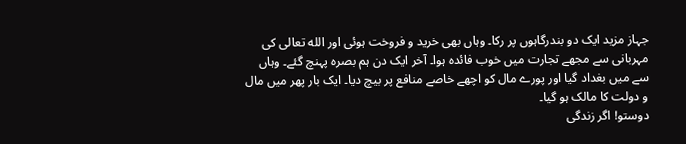جہاز مزید ایک دو بندرگاہوں پر رکا۔ وہاں بھی خرید و فروخت ہوئی اور الله تعالی کی مہربانی سے مجھے تجارت میں خوب فائدہ ہوا۔ آخر ایک دن ہم بصرہ پہنچ گئے۔ وہاں سے میں بغداد گیا اور پورے مال کو اچھے خاصے منافع پر بیچ دیا۔ ایک بار پھر میں مال و دولت کا مالک ہو گیا۔
دوستو! اگر زندگی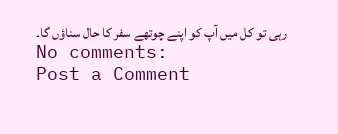رہی تو کل میں آپ کو اپنے چوتھے سفر کا حال سناؤں گا۔
No comments:
Post a Comment